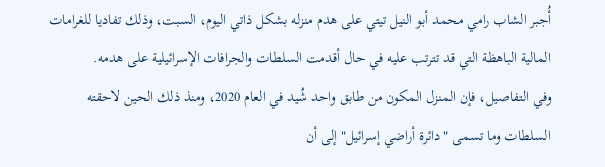أُجبر الشاب رامي محمد أبو النيل تيتي على هدم منزله بشكل ذاتي اليوم، السبت، وذلك تفاديا للغرامات المالية الباهظة التي قد تترتب عليه في حال أقدمت السلطات والجرافات الإسرائيلية على هدمه.
وفي التفاصيل، فإن المنزل المكون من طابق واحد شُيد في العام 2020، ومنذ ذلك الحين لاحقته السلطات وما تسمى "دائرة أراضي إسرائيل" إلى أن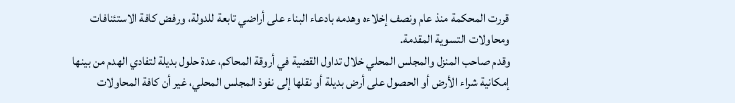قررت المحكمة منذ عام ونصف إخلاءه وهدمه بادعاء البناء على أراضي تابعة للدولة، ورفض كافة الاستئنافات ومحاولات التسوية المقدمة.
وقدم صاحب المنزل والمجلس المحلي خلال تداول القضية في أروقة المحاكم، عدة حلول بديلة لتفادي الهدم من بينها إمكانية شراء الأرض أو الحصول على أرض بديلة أو نقلها إلى نفوذ المجلس المحلي، غير أن كافة المحاولات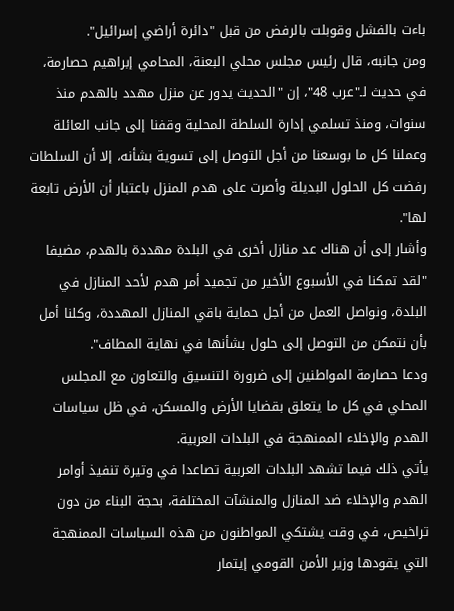باءت بالفشل وقوبلت بالرفض من قبل "دائرة أراضي إسرائيل".
ومن جانبه، قال رئيس مجلس محلي البعنة، المحامي إبراهيم حصارمة، في حديث لـ"عرب 48"، إن "الحديث يدور عن منزل مهدد بالهدم منذ سنوات، ومنذ تسلمي إدارة السلطة المحلية وقفنا إلى جانب العائلة وعملنا كل ما بوسعنا من أجل التوصل إلى تسوية بشأنه، إلا أن السلطات رفضت كل الحلول البديلة وأصرت على هدم المنزل باعتبار أن الأرض تابعة لها".
وأشار إلى أن هناك عد منازل أخرى في البلدة مهددة بالهدم، مضيفا "لقد تمكنا في الأسبوع الأخير من تجميد أمر هدم لأحد المنازل في البلدة، ونواصل العمل من أجل حماية باقي المنازل المهددة، وكلنا أمل بأن نتمكن من التوصل إلى حلول بشأنها في نهاية المطاف".
ودعا حصارمة المواطنين إلى ضرورة التنسيق والتعاون مع المجلس المحلي في كل ما يتعلق بقضايا الأرض والمسكن، في ظل سياسات الهدم والإخلاء الممنهجة في البلدات العربية.
يأتي ذلك فيما تشهد البلدات العربية تصاعدا في وتيرة تنفيذ أوامر الهدم والإخلاء ضد المنازل والمنشآت المختلفة، بحجة البناء من دون تراخيص، في وقت يشتكي المواطنون من هذه السياسات الممنهجة التي يقودها وزير الأمن القومي إيتمار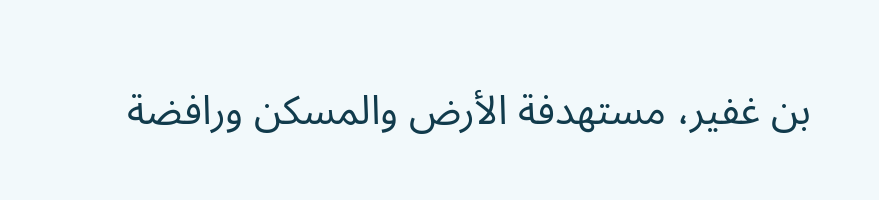بن غفير، مستهدفة الأرض والمسكن ورافضة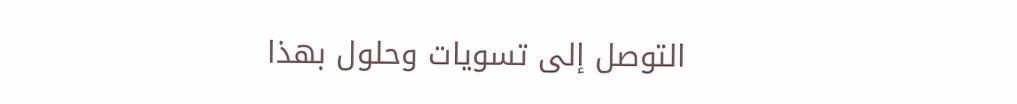التوصل إلى تسويات وحلول بهذا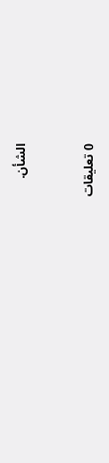الشأن.


0 تعليقات